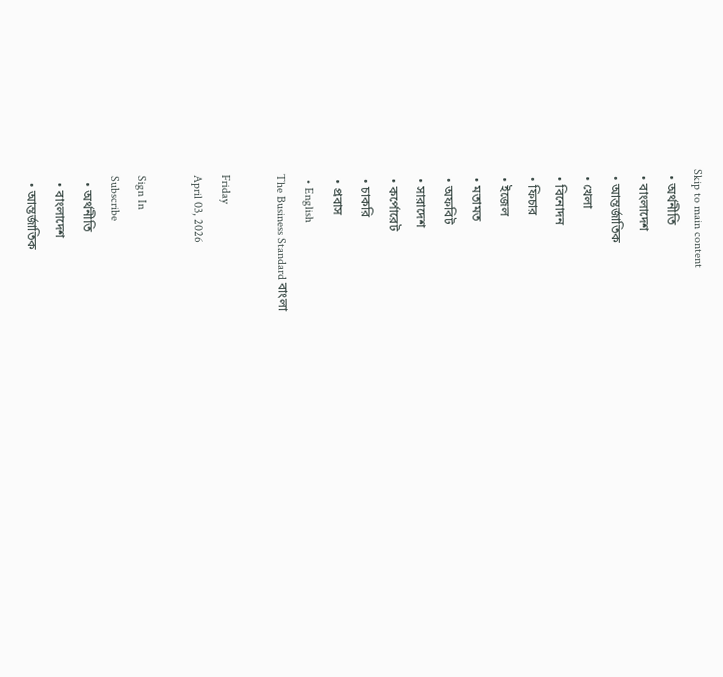Skip to main content
  • অর্থনীতি
  • বাংলাদেশ
  • আন্তর্জাতিক
  • খেলা
  • বিনোদন
  • ফিচার
  • ইজেল
  • মতামত
  • অফবিট
  • সারাদেশ
  • কর্পোরেট
  • চাকরি
  • প্রবাস
  • English
The Business Standard বাংলা

Friday
April 03, 2026

Sign In
Subscribe
  • অর্থনীতি
  • বাংলাদেশ
  • আন্তর্জাতিক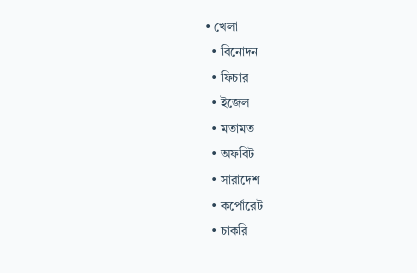• খেলা
  • বিনোদন
  • ফিচার
  • ইজেল
  • মতামত
  • অফবিট
  • সারাদেশ
  • কর্পোরেট
  • চাকরি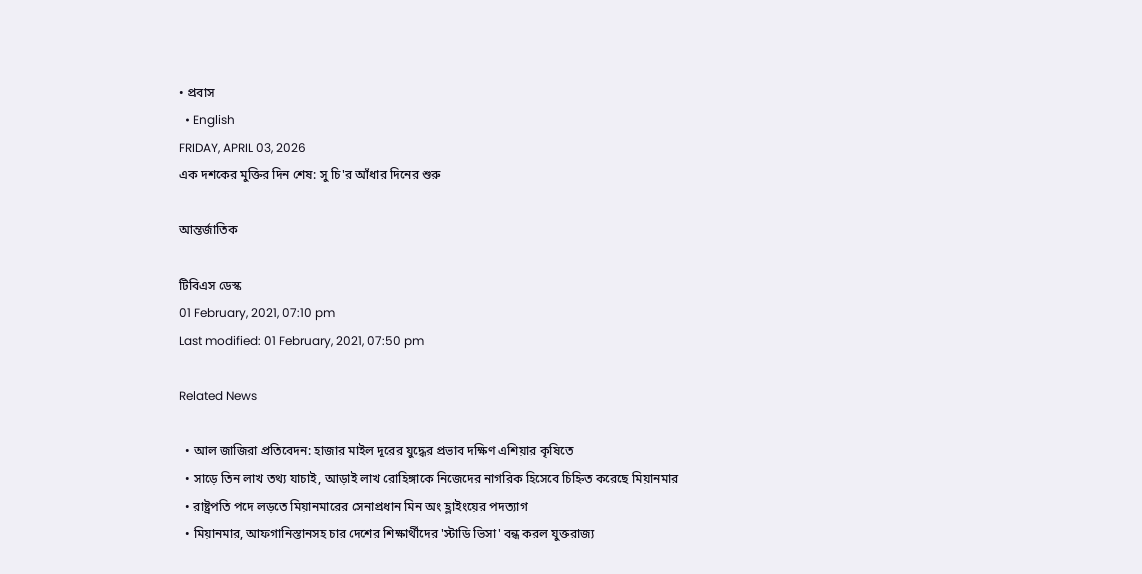• প্রবাস
  • English
FRIDAY, APRIL 03, 2026
এক দশকের মুক্তির দিন শেষ: সু চি'র আঁধার দিনের শুরু

আন্তর্জাতিক

টিবিএস ডেস্ক
01 February, 2021, 07:10 pm
Last modified: 01 February, 2021, 07:50 pm

Related News

  • আল জাজিরা প্রতিবেদন: হাজার মাইল দূরের যুদ্ধের প্রভাব দক্ষিণ এশিয়ার কৃষিতে
  • সাড়ে তিন লাখ তথ্য যাচাই, আড়াই লাখ রোহিঙ্গাকে নিজেদের নাগরিক হিসেবে চিহ্নিত করেছে মিয়ানমার
  • রাষ্ট্রপতি পদে লড়তে মিয়ানমারের সেনাপ্রধান মিন অং হ্লাইংয়ের পদত্যাগ
  • মিয়ানমার, আফগানিস্তানসহ চার দেশের শিক্ষার্থীদের 'স্টাডি ভিসা' বন্ধ করল যুক্তরাজ্য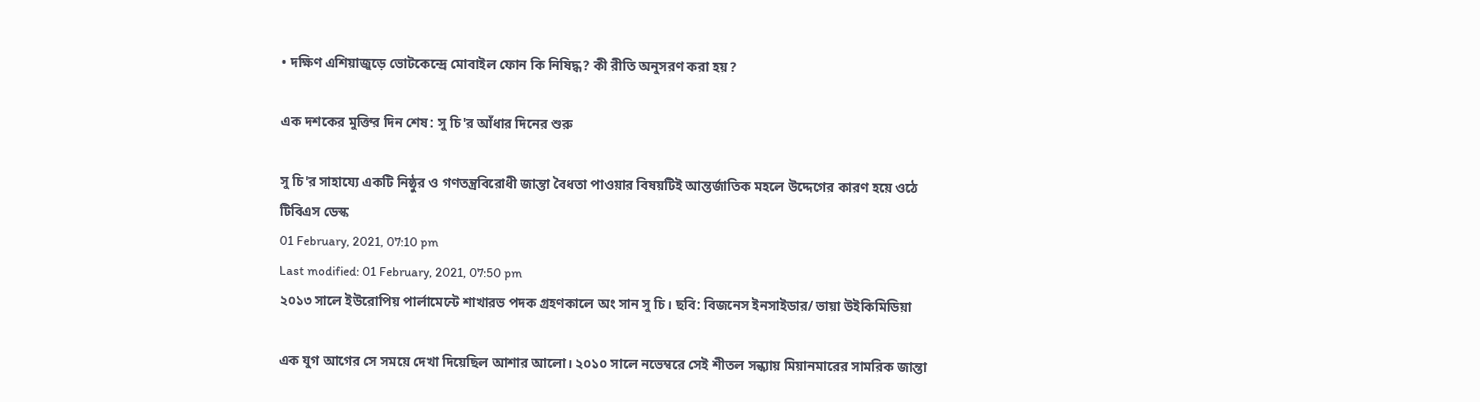• দক্ষিণ এশিয়াজুড়ে ভোটকেন্দ্রে মোবাইল ফোন কি নিষিদ্ধ? কী রীতি অনুসরণ করা হয়?

এক দশকের মুক্তির দিন শেষ: সু চি'র আঁধার দিনের শুরু

সু চি'র সাহায্যে একটি নিষ্ঠুর ও গণতন্ত্রবিরোধী জান্তা বৈধতা পাওয়ার বিষয়টিই আন্তর্জাতিক মহলে উদ্দেগের কারণ হয়ে ওঠে
টিবিএস ডেস্ক
01 February, 2021, 07:10 pm
Last modified: 01 February, 2021, 07:50 pm
২০১৩ সালে ইউরোপিয় পার্লামেন্টে শাখারভ পদক গ্রহণকালে অং সান সু চি। ছবি: বিজনেস ইনসাইডার/ ভায়া উইকিমিডিয়া

এক যুগ আগের সে সময়ে দেখা দিয়েছিল আশার আলো। ২০১০ সালে নভেম্বরে সেই শীতল সন্ধ্যায় মিয়ানমারের সামরিক জান্তা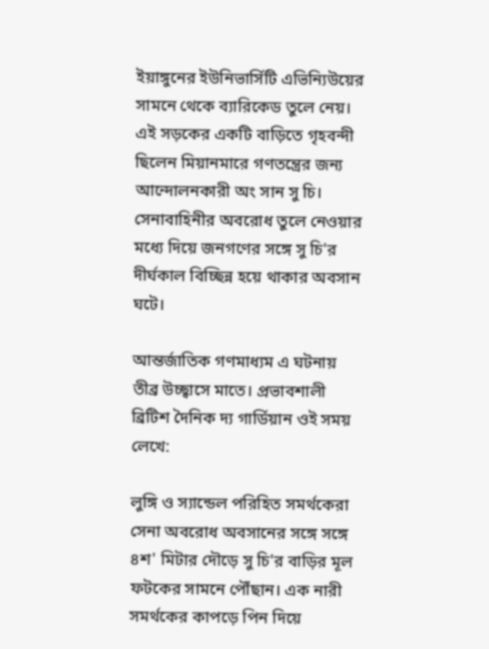ইয়াঙ্গুনের ইউনিভার্সিটি এভিন্যিউয়ের সামনে থেকে ব্যারিকেড তুলে নেয়। এই সড়কের একটি বাড়িতে গৃহবন্দী ছিলেন মিয়ানমারে গণতন্ত্রের জন্য আন্দোলনকারী অং সান সু চি। সেনাবাহিনীর অবরোধ তুলে নেওয়ার মধ্যে দিয়ে জনগণের সঙ্গে সু চি'র দীর্ঘকাল বিচ্ছিন্ন হয়ে থাকার অবসান ঘটে।

আন্তর্জাতিক গণমাধ্যম এ ঘটনায় তীব্র উচ্ছ্বাসে মাতে। প্রভাবশালী ব্রিটিশ দৈনিক দ্য গার্ডিয়ান ওই সময় লেখে:

লুঙ্গি ও স্যান্ডেল পরিহিত সমর্থকেরা সেনা অবরোধ অবসানের সঙ্গে সঙ্গে ৪শ' মিটার দৌড়ে সু চি'র বাড়ির মূল ফটকের সামনে পৌঁছান। এক নারী সমর্থকের কাপড়ে পিন দিয়ে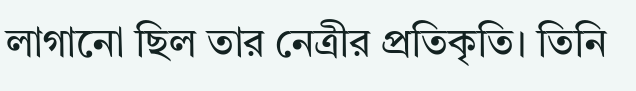লাগানো ছিল তার নেত্রীর প্রতিকৃতি। তিনি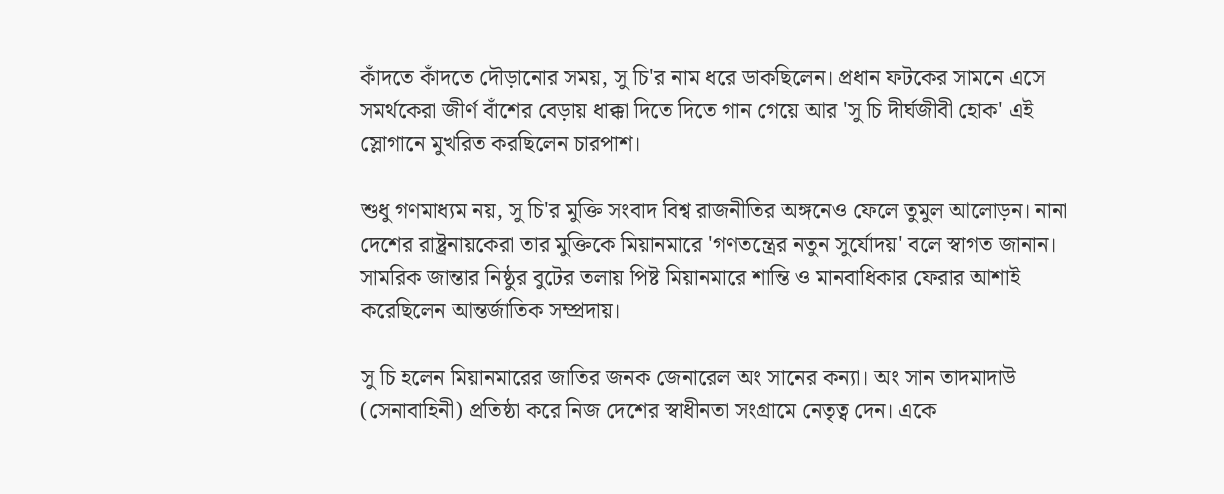কাঁদতে কাঁদতে দৌড়ানোর সময়, সু চি'র নাম ধরে ডাকছিলেন। প্রধান ফটকের সামনে এসে সমর্থকেরা জীর্ণ বাঁশের বেড়ায় ধাক্কা দিতে দিতে গান গেয়ে আর 'সু চি দীর্ঘজীবী হোক' এই স্লোগানে মুখরিত করছিলেন চারপাশ।

শুধু গণমাধ্যম নয়, সু চি'র মুক্তি সংবাদ বিশ্ব রাজনীতির অঙ্গনেও ফেলে তুমুল আলোড়ন। নানা দেশের রাষ্ট্রনায়কেরা তার মুক্তিকে মিয়ানমারে 'গণতন্ত্রের নতুন সুর্যোদয়' বলে স্বাগত জানান। সামরিক জান্তার নিষ্ঠুর বুটের তলায় পিষ্ট মিয়ানমারে শান্তি ও মানবাধিকার ফেরার আশাই করেছিলেন আন্তর্জাতিক সম্প্রদায়।

সু চি হলেন মিয়ানমারের জাতির জনক জেনারেল অং সানের কন্যা। অং সান তাদমাদাউ (সেনাবাহিনী) প্রতিষ্ঠা করে নিজ দেশের স্বাধীনতা সংগ্রামে নেতৃত্ব দেন। একে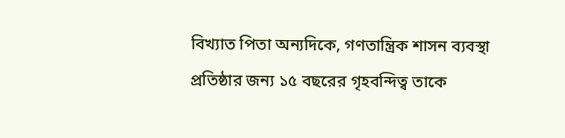বিখ্যাত পিতা অন্যদিকে, গণতান্ত্রিক শাসন ব্যবস্থা প্রতিষ্ঠার জন্য ১৫ বছরের গৃহবন্দিত্ব তাকে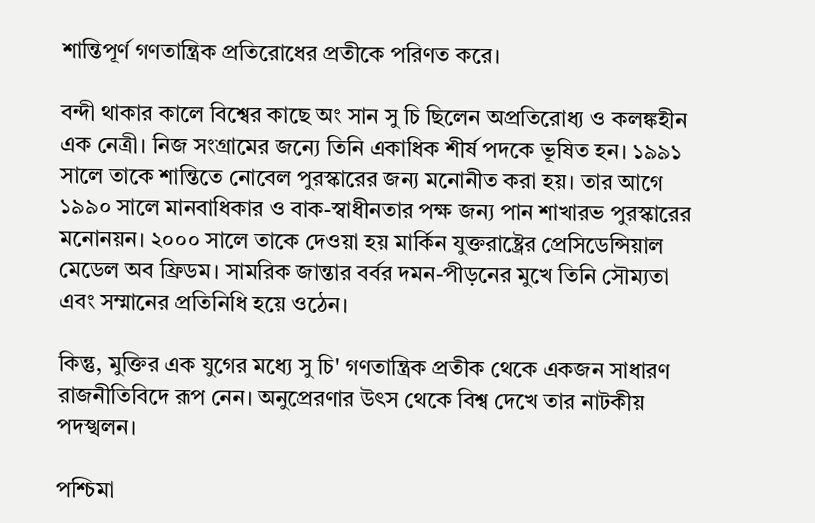শান্তিপূর্ণ গণতান্ত্রিক প্রতিরোধের প্রতীকে পরিণত করে।

বন্দী থাকার কালে বিশ্বের কাছে অং সান সু চি ছিলেন অপ্রতিরোধ্য ও কলঙ্কহীন এক নেত্রী। নিজ সংগ্রামের জন্যে তিনি একাধিক শীর্ষ পদকে ভূষিত হন। ১৯৯১ সালে তাকে শান্তিতে নোবেল পুরস্কারের জন্য মনোনীত করা হয়। তার আগে ১৯৯০ সালে মানবাধিকার ও বাক-স্বাধীনতার পক্ষ জন্য পান শাখারভ পুরস্কারের মনোনয়ন। ২০০০ সালে তাকে দেওয়া হয় মার্কিন যুক্তরাষ্ট্রের প্রেসিডেন্সিয়াল মেডেল অব ফ্রিডম। সামরিক জান্তার বর্বর দমন-পীড়নের মুখে তিনি সৌম্যতা এবং সম্মানের প্রতিনিধি হয়ে ওঠেন।

কিন্তু, মুক্তির এক যুগের মধ্যে সু চি' গণতান্ত্রিক প্রতীক থেকে একজন সাধারণ রাজনীতিবিদে রূপ নেন। অনুপ্রেরণার উৎস থেকে বিশ্ব দেখে তার নাটকীয় পদস্খলন।

পশ্চিমা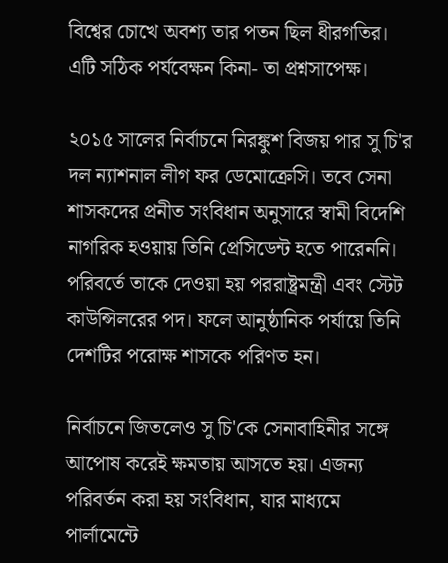বিশ্বের চোখে অবশ্য তার পতন ছিল ধীরগতির। এটি সঠিক পর্যবেক্ষন কিনা- তা প্রশ্নসাপেক্ষ।

২০১৫ সালের নির্বাচনে নিরঙ্কুশ বিজয় পার সু চি'র দল ন্যাশনাল লীগ ফর ডেমোক্রেসি। তবে সেনা শাসকদের প্রনীত সংবিধান অনুসারে স্বামী বিদেশি নাগরিক হওয়ায় তিনি প্রেসিডেন্ট হতে পারেননি। পরিবর্তে তাকে দেওয়া হয় পররাষ্ট্রমন্ত্রী এবং স্টেট কাউন্সিলরের পদ। ফলে আনুষ্ঠানিক পর্যায়ে তিনি দেশটির পরোক্ষ শাসকে পরিণত হন।

নির্বাচনে জিতলেও সু চি'কে সেনাবাহিনীর সঙ্গে আপোষ করেই ক্ষমতায় আসতে হয়। এজন্য পরিবর্তন করা হয় সংবিধান, যার মাধ্যমে পার্লামেন্টে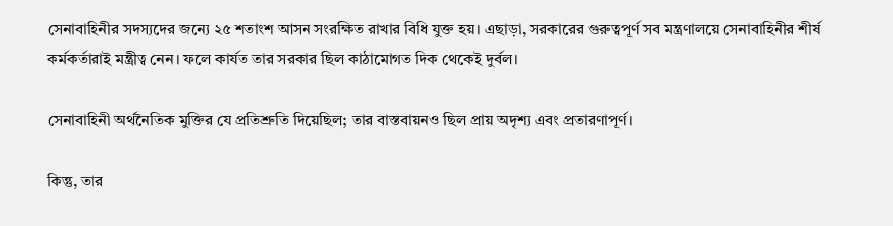সেনাবাহিনীর সদস্যদের জন্যে ২৫ শতাংশ আসন সংরক্ষিত রাখার বিধি যুক্ত হয়। এছাড়া, সরকারের গুরুত্বপূর্ণ সব মন্ত্রণালয়ে সেনাবাহিনীর শীর্ষ কর্মকর্তারাই মন্ত্রীত্ব নেন। ফলে কার্যত তার সরকার ছিল কাঠামোগত দিক থেকেই দুর্বল।

সেনাবাহিনী অর্থনৈতিক মুক্তির যে প্রতিশ্রুতি দিয়েছিল; তার বাস্তবায়নও ছিল প্রায় অদৃশ্য এবং প্রতারণাপূর্ণ।

কিন্তু, তার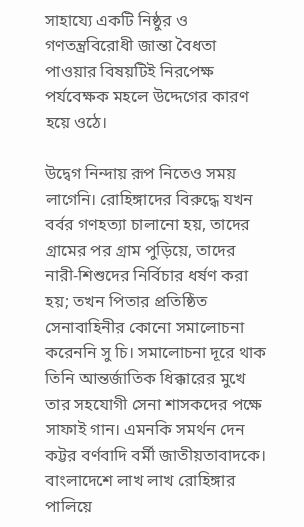সাহায্যে একটি নিষ্ঠুর ও গণতন্ত্রবিরোধী জান্তা বৈধতা পাওয়ার বিষয়টিই নিরপেক্ষ পর্যবেক্ষক মহলে উদ্দেগের কারণ হয়ে ওঠে।

উদ্বেগ নিন্দায় রূপ নিতেও সময় লাগেনি। রোহিঙ্গাদের বিরুদ্ধে যখন বর্বর গণহত্যা চালানো হয়, তাদের গ্রামের পর গ্রাম পুড়িয়ে, তাদের নারী-শিশুদের নির্বিচার ধর্ষণ করা হয়; তখন পিতার প্রতিষ্ঠিত সেনাবাহিনীর কোনো সমালোচনা করেননি সু চি। সমালোচনা দূরে থাক তিনি আন্তর্জাতিক ধিক্কারের মুখে তার সহযোগী সেনা শাসকদের পক্ষে সাফাই গান। এমনকি সমর্থন দেন কট্টর বর্ণবাদি বর্মী জাতীয়তাবাদকে। বাংলাদেশে লাখ লাখ রোহিঙ্গার পালিয়ে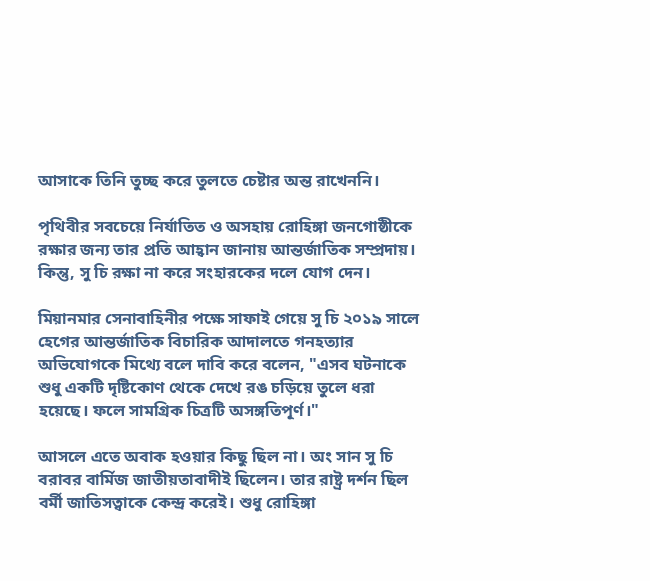আসাকে তিনি তুচ্ছ করে তুলতে চেষ্টার অন্ত রাখেননি।

পৃথিবীর সবচেয়ে নির্যাতিত ও অসহায় রোহিঙ্গা জনগোষ্ঠীকে রক্ষার জন্য তার প্রতি আহ্বান জানায় আন্তর্জাতিক সম্প্রদায়। কিন্তু, সু চি রক্ষা না করে সংহারকের দলে যোগ দেন।

মিয়ানমার সেনাবাহিনীর পক্ষে সাফাই গেয়ে সু চি ২০১৯ সালে হেগের আন্তর্জাতিক বিচারিক আদালতে গনহত্যার অভিযোগকে মিথ্যে বলে দাবি করে বলেন, "এসব ঘটনাকে শুধু একটি দৃষ্টিকোণ থেকে দেখে রঙ চড়িয়ে তুলে ধরা হয়েছে। ফলে সামগ্রিক চিত্রটি অসঙ্গতিপূর্ণ।"

আসলে এতে অবাক হওয়ার কিছু ছিল না। অং সান সু চি বরাবর বার্মিজ জাতীয়তাবাদীই ছিলেন। তার রাষ্ট্র দর্শন ছিল বর্মী জাতিসত্বাকে কেন্দ্র করেই। শুধু রোহিঙ্গা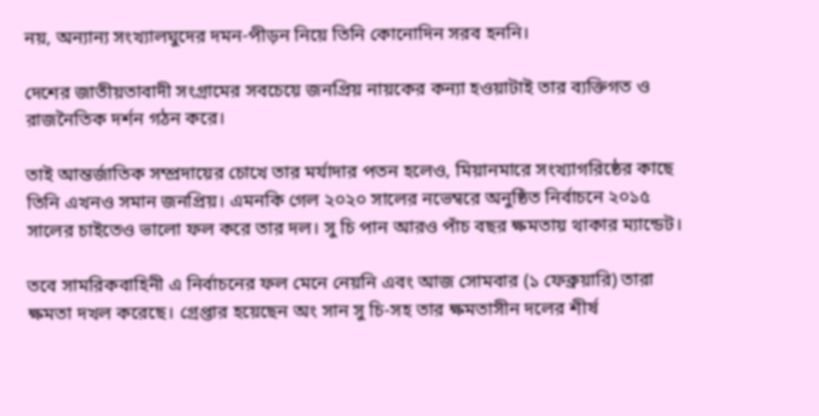নয়, অন্যান্য সংখ্যালঘুদের দমন-পীড়ন নিয়ে তিনি কোনোদিন সরব হননি।

দেশের জাতীয়তাবাদী সংগ্রামের সবচেয়ে জনপ্রিয় নায়কের কন্যা হওয়াটাই তার ব্যক্তিগত ও রাজনৈতিক দর্শন গঠন করে।

তাই আন্তর্জাতিক সম্প্রদায়ের চোখে তার মর্যাদার পতন হলেও, মিয়ানমারে সংখ্যাগরিষ্ঠের কাছে তিনি এখনও সমান জনপ্রিয়। এমনকি গেল ২০২০ সালের নভেম্বরে অনুষ্ঠিত নির্বাচনে ২০১৫ সালের চাইতেও ভালো ফল করে তার দল। সু চি পান আরও পাঁচ বছর ক্ষমতায় থাকার ম্যান্ডেট।

তবে সামরিকবাহিনী এ নির্বাচনের ফল মেনে নেয়নি এবং আজ সোমবার (১ ফেব্রুয়ারি) তারা ক্ষমতা দখল করেছে। গ্রেপ্তার হয়েছেন অং সান সু চি-সহ তার ক্ষমতাসীন দলের শীর্ষ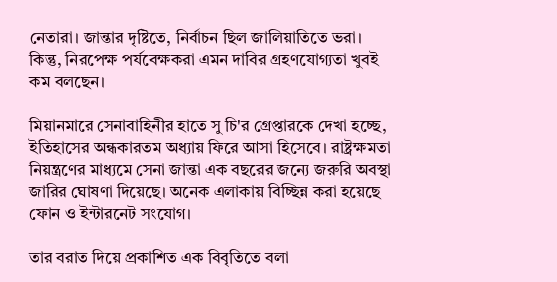নেতারা। জান্তার দৃষ্টিতে, নির্বাচন ছিল জালিয়াতিতে ভরা। কিন্তু, নিরপেক্ষ পর্যবেক্ষকরা এমন দাবির গ্রহণযোগ্যতা খুবই কম বলছেন।

মিয়ানমারে সেনাবাহিনীর হাতে সু চি'র গ্রেপ্তারকে দেখা হচ্ছে, ইতিহাসের অন্ধকারতম অধ্যায় ফিরে আসা হিসেবে। রাষ্ট্রক্ষমতা নিয়ন্ত্রণের মাধ্যমে সেনা জান্তা এক বছরের জন্যে জরুরি অবস্থা জারির ঘোষণা দিয়েছে। অনেক এলাকায় বিচ্ছিন্ন করা হয়েছে ফোন ও ইন্টারনেট সংযোগ।

তার বরাত দিয়ে প্রকাশিত এক বিবৃতিতে বলা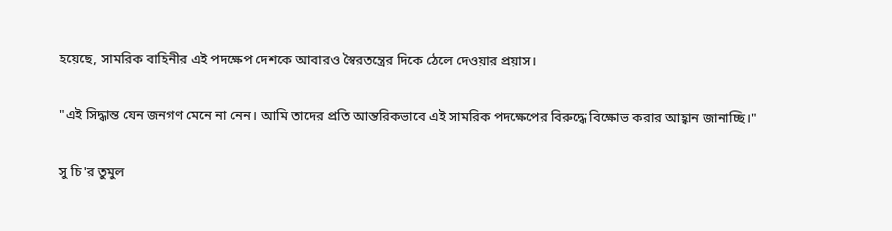হয়েছে, সামরিক বাহিনীর এই পদক্ষেপ দেশকে আবারও স্বৈরতন্ত্রের দিকে ঠেলে দেওয়ার প্রয়াস।

"এই সিদ্ধান্ত যেন জনগণ মেনে না নেন। আমি তাদের প্রতি আন্তরিকভাবে এই সামরিক পদক্ষেপের বিরুদ্ধে বিক্ষোভ করার আহ্বান জানাচ্ছি।"

সু চি'র তুমুল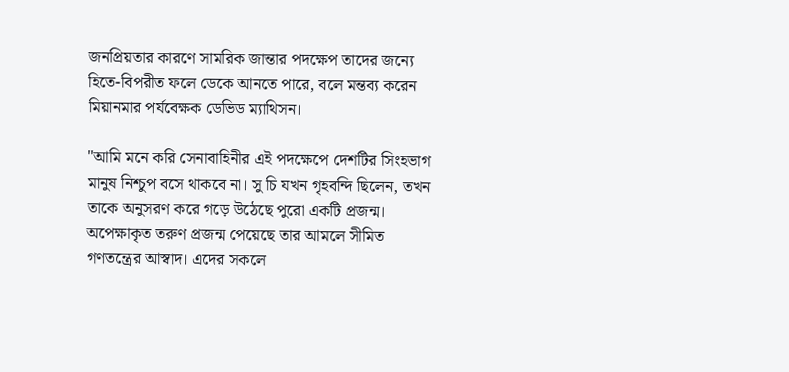জনপ্রিয়তার কারণে সামরিক জান্তার পদক্ষেপ তাদের জন্যে হিতে-বিপরীত ফলে ডেকে আনতে পারে, বলে মন্তব্য করেন মিয়ানমার পর্যবেক্ষক ডেভিড ম্যাথিসন।

"আমি মনে করি সেনাবাহিনীর এই পদক্ষেপে দেশটির সিংহভাগ মানুষ নিশ্চুপ বসে থাকবে না। সু চি যখন গৃহবন্দি ছিলেন, তখন তাকে অনুসরণ করে গড়ে উঠেছে পুরো একটি প্রজন্ম। অপেক্ষাকৃত তরুণ প্রজন্ম পেয়েছে তার আমলে সীমিত গণতন্ত্রের আস্বাদ। এদের সকলে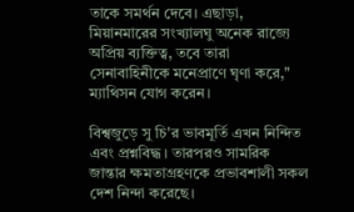তাকে সমর্থন দেবে। এছাড়া, মিয়ানমারের সংখ্যালঘু অনেক রাজ্যে অপ্রিয় ব্যক্তিত্ব, তবে তারা সেনাবাহিনীকে মনেপ্রাণে ঘৃণা করে," ম্যাথিসন যোগ করেন।

বিশ্বজুড়ে সু চি'র ভাবমূর্তি এখন নিন্দিত এবং প্রশ্নবিদ্ধ। তারপরও সামরিক জান্তার ক্ষমতাগ্রহণকে প্রভাবশালী সকল দেশ নিন্দা করেছে।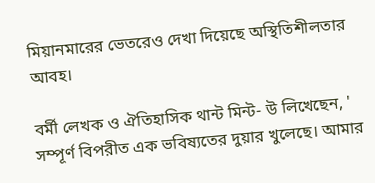মিয়ানমারের ভেতরেও দেখা দিয়েছে অস্থিতিশীলতার আবহ।

বর্মী লেখক ও ঐতিহাসিক থান্ট মিন্ট- উ লিখেছেন, ' সম্পূর্ণ বিপরীত এক ভবিষ্যতের দুয়ার খুলেছে। আমার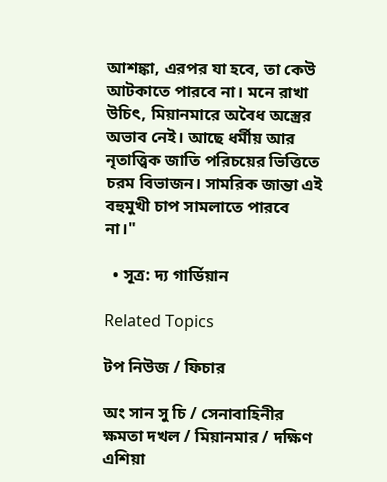আশঙ্কা, এরপর যা হবে, তা কেউ আটকাতে পারবে না। মনে রাখা উচিৎ, মিয়ানমারে অবৈধ অস্ত্রের অভাব নেই। আছে ধর্মীয় আর নৃতাত্ত্বিক জাতি পরিচয়ের ভিত্তিতে চরম বিভাজন। সামরিক জান্তা এই বহুমুখী চাপ সামলাতে পারবে না।"

  • সূত্র: দ্য গার্ডিয়ান

Related Topics

টপ নিউজ / ফিচার

অং সান সু চি / সেনাবাহিনীর ক্ষমতা দখল / মিয়ানমার / দক্ষিণ এশিয়া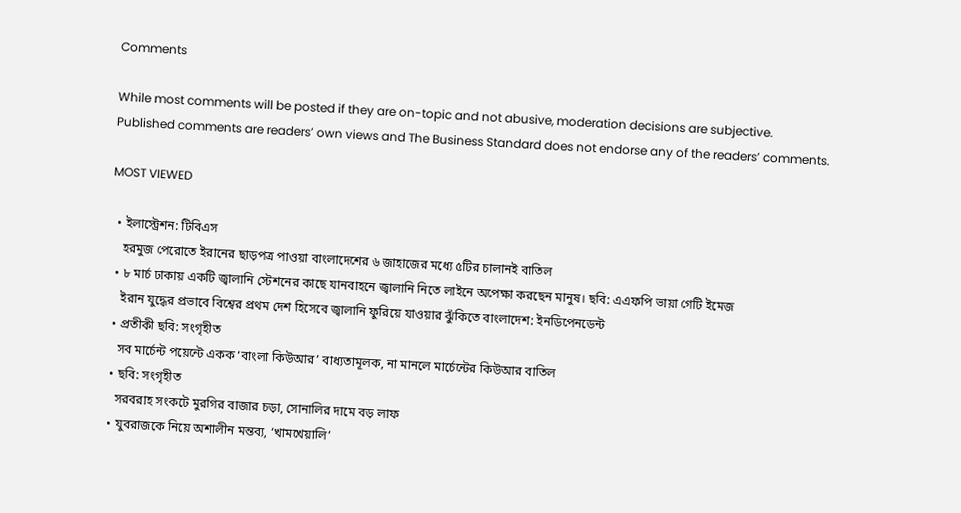Comments

While most comments will be posted if they are on-topic and not abusive, moderation decisions are subjective. Published comments are readers’ own views and The Business Standard does not endorse any of the readers’ comments.

MOST VIEWED

  • ইলাস্ট্রেশন: টিবিএস
    হরমুজ পেরোতে ইরানের ছাড়পত্র পাওয়া বাংলাদেশের ৬ জাহাজের মধ্যে ৫টির চালানই বাতিল
  • ৮ মার্চ ঢাকায় একটি জ্বালানি স্টেশনের কাছে যানবাহনে জ্বালানি নিতে লাইনে অপেক্ষা করছেন মানুষ। ছবি: এএফপি ভায়া গেটি ইমেজ
    ইরান যুদ্ধের প্রভাবে বিশ্বের প্রথম দেশ হিসেবে জ্বালানি ফুরিয়ে যাওয়ার ঝুঁকিতে বাংলাদেশ: ইনডিপেনডেন্ট
  • প্রতীকী ছবি: সংগৃহীত
    সব মার্চেন্ট পয়েন্টে একক ‘বাংলা কিউআর’ বাধ্যতামূলক, না মানলে মার্চেন্টের কিউআর বাতিল
  • ছবি: সংগৃহীত
    সরবরাহ সংকটে মুরগির বাজার চড়া, সোনালির দামে বড় লাফ
  • যুবরাজকে নিয়ে অশালীন মন্তব্য, ‘খামখেয়ালি’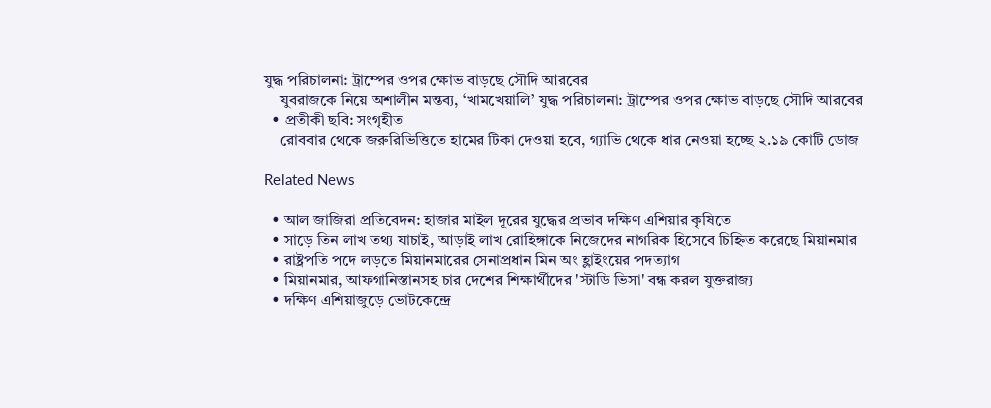যুদ্ধ পরিচালনা: ট্রাম্পের ওপর ক্ষোভ বাড়ছে সৌদি আরবের
    যুবরাজকে নিয়ে অশালীন মন্তব্য, ‘খামখেয়ালি’ যুদ্ধ পরিচালনা: ট্রাম্পের ওপর ক্ষোভ বাড়ছে সৌদি আরবের
  • প্রতীকী ছবি: সংগৃহীত
    রোববার থেকে জরুরিভিত্তিতে হামের টিকা দেওয়া হবে, গ্যাভি থেকে ধার নেওয়া হচ্ছে ২.১৯ কোটি ডোজ

Related News

  • আল জাজিরা প্রতিবেদন: হাজার মাইল দূরের যুদ্ধের প্রভাব দক্ষিণ এশিয়ার কৃষিতে
  • সাড়ে তিন লাখ তথ্য যাচাই, আড়াই লাখ রোহিঙ্গাকে নিজেদের নাগরিক হিসেবে চিহ্নিত করেছে মিয়ানমার
  • রাষ্ট্রপতি পদে লড়তে মিয়ানমারের সেনাপ্রধান মিন অং হ্লাইংয়ের পদত্যাগ
  • মিয়ানমার, আফগানিস্তানসহ চার দেশের শিক্ষার্থীদের 'স্টাডি ভিসা' বন্ধ করল যুক্তরাজ্য
  • দক্ষিণ এশিয়াজুড়ে ভোটকেন্দ্রে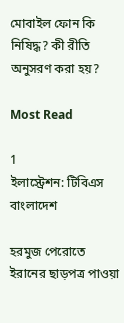মোবাইল ফোন কি নিষিদ্ধ? কী রীতি অনুসরণ করা হয়?

Most Read

1
ইলাস্ট্রেশন: টিবিএস
বাংলাদেশ

হরমুজ পেরোতে ইরানের ছাড়পত্র পাওয়া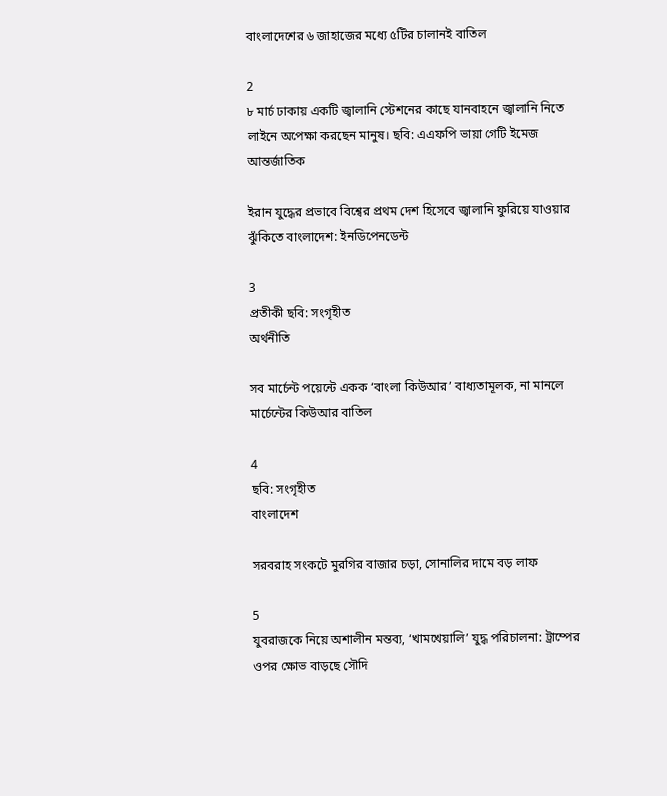বাংলাদেশের ৬ জাহাজের মধ্যে ৫টির চালানই বাতিল

2
৮ মার্চ ঢাকায় একটি জ্বালানি স্টেশনের কাছে যানবাহনে জ্বালানি নিতে লাইনে অপেক্ষা করছেন মানুষ। ছবি: এএফপি ভায়া গেটি ইমেজ
আন্তর্জাতিক

ইরান যুদ্ধের প্রভাবে বিশ্বের প্রথম দেশ হিসেবে জ্বালানি ফুরিয়ে যাওয়ার ঝুঁকিতে বাংলাদেশ: ইনডিপেনডেন্ট

3
প্রতীকী ছবি: সংগৃহীত
অর্থনীতি

সব মার্চেন্ট পয়েন্টে একক ‘বাংলা কিউআর’ বাধ্যতামূলক, না মানলে মার্চেন্টের কিউআর বাতিল

4
ছবি: সংগৃহীত
বাংলাদেশ

সরবরাহ সংকটে মুরগির বাজার চড়া, সোনালির দামে বড় লাফ

5
যুবরাজকে নিয়ে অশালীন মন্তব্য, ‘খামখেয়ালি’ যুদ্ধ পরিচালনা: ট্রাম্পের ওপর ক্ষোভ বাড়ছে সৌদি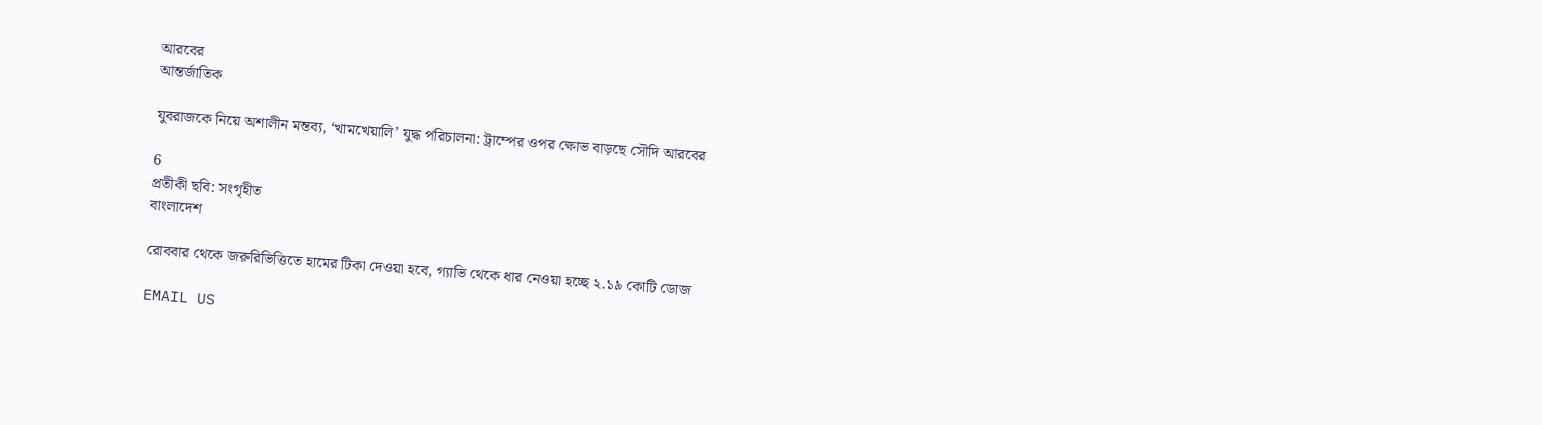আরবের
আন্তর্জাতিক

যুবরাজকে নিয়ে অশালীন মন্তব্য, ‘খামখেয়ালি’ যুদ্ধ পরিচালনা: ট্রাম্পের ওপর ক্ষোভ বাড়ছে সৌদি আরবের

6
প্রতীকী ছবি: সংগৃহীত
বাংলাদেশ

রোববার থেকে জরুরিভিত্তিতে হামের টিকা দেওয়া হবে, গ্যাভি থেকে ধার নেওয়া হচ্ছে ২.১৯ কোটি ডোজ

EMAIL US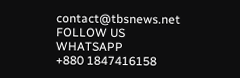contact@tbsnews.net
FOLLOW US
WHATSAPP
+880 1847416158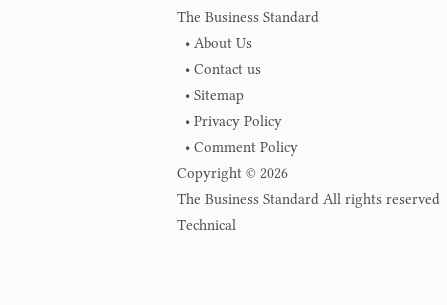The Business Standard
  • About Us
  • Contact us
  • Sitemap
  • Privacy Policy
  • Comment Policy
Copyright © 2026
The Business Standard All rights reserved
Technical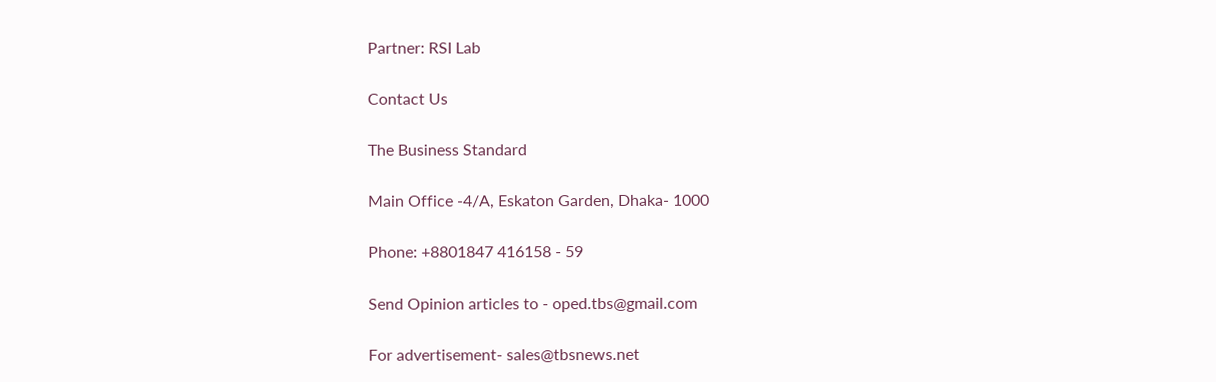Partner: RSI Lab

Contact Us

The Business Standard

Main Office -4/A, Eskaton Garden, Dhaka- 1000

Phone: +8801847 416158 - 59

Send Opinion articles to - oped.tbs@gmail.com

For advertisement- sales@tbsnews.net